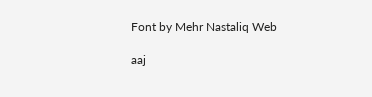Font by Mehr Nastaliq Web

aaj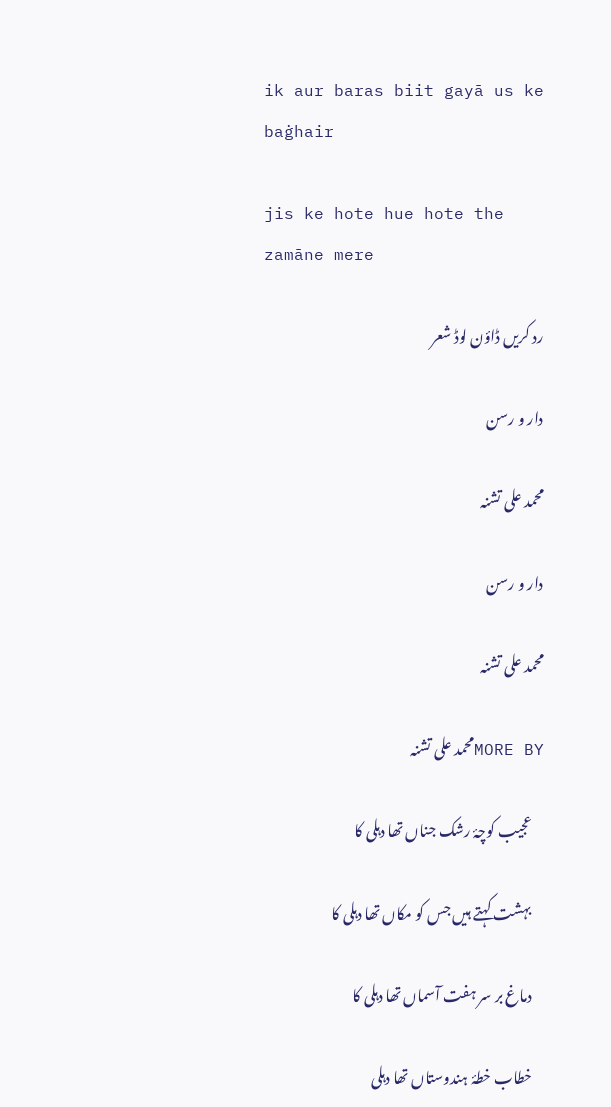ik aur baras biit gayā us ke baġhair

jis ke hote hue hote the zamāne mere

رد کریں ڈاؤن لوڈ شعر

دار و رسن

محمد علی تشنہ

دار و رسن

محمد علی تشنہ

MORE BYمحمد علی تشنہ

    عجیب کوچۂ رشک جناں تھا دہلی کا

    بہشت کہتے ہیں جس کو مکاں تھا دہلی کا

    دماغ بر سر ہفت آسماں تھا دہلی کا

    خطاب خطۂ ہندوستاں تھا دہلی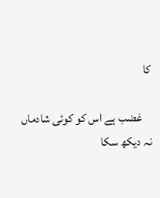کا

    غضب ہے اس کو کوئی شادماں نہ دیکھ سکا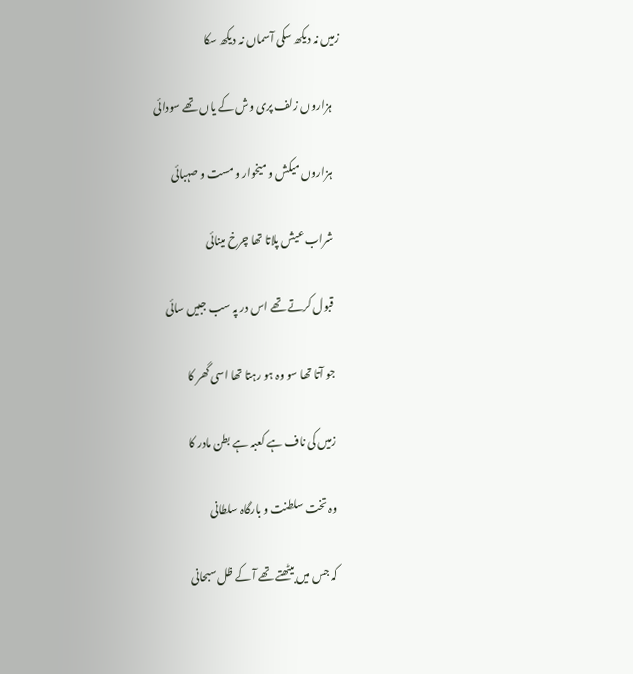زمیں نہ دیکھ سکی آسماں نہ دیکھ سکا

    ہزاروں زلف پری وش کے یاں تھے سودائی

    ہزاروں میکش و میخوار و مست و صہبائی

    شراب عیش پلاتا تھا چرخ مینائی

    قبول کرتے تھے اس در پہ سب جبیں سائی

    جو آتا تھا سو وہ ہو رہتا تھا اسی گھر کا

    زمیں کی ناف ہے کعبہ ہے بطن‌ مادر کا

    وہ تخت سلطنت و بارگاہ سلطانی

    کہ جس میں بیٹھتے تھے آ کے ظل سبحانی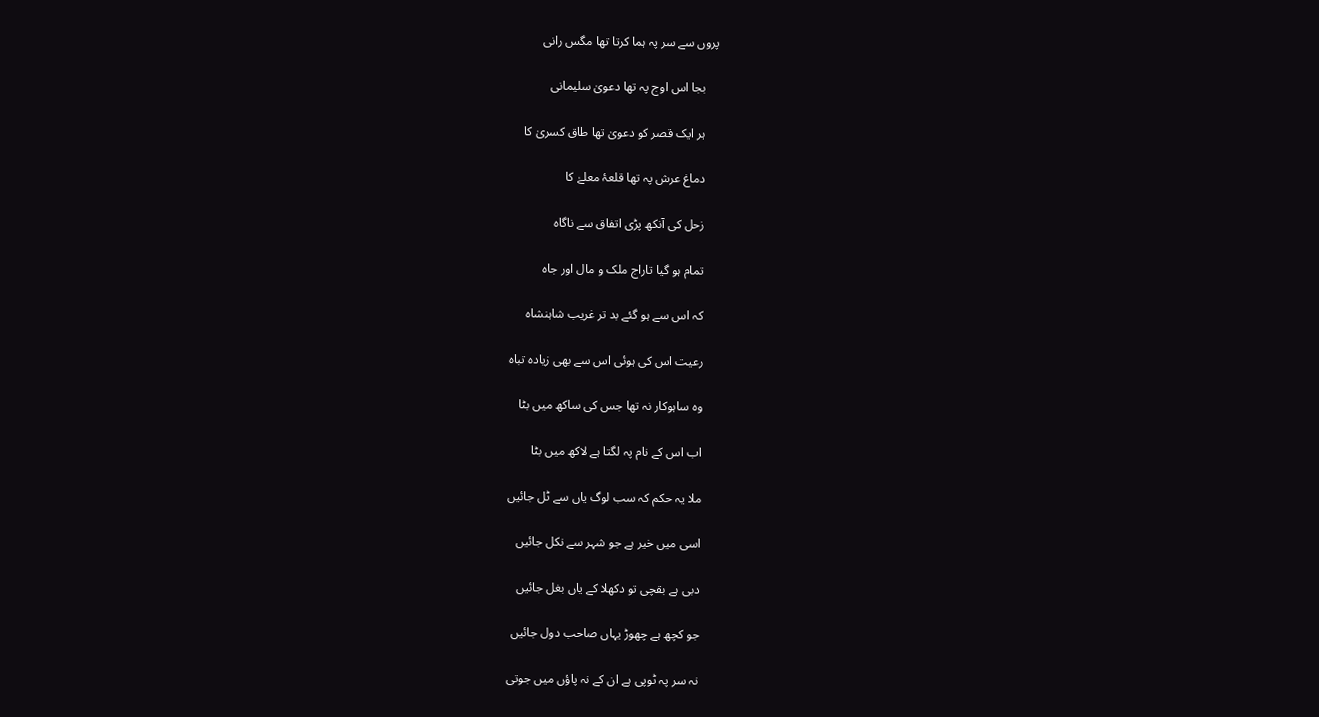پروں سے سر پہ ہما کرتا تھا مگس رانی

    بجا اس اوج پہ تھا دعویٰ سلیمانی

    ہر ایک قصر کو دعویٰ تھا طاق کسریٰ کا

    دماغ عرش پہ تھا قلعۂ‌ معلےٰ کا

    زحل کی آنکھ پڑی اتفاق سے ناگاہ

    تمام ہو گیا تاراج ملک و مال اور جاہ

    کہ اس سے ہو گئے بد تر غریب شاہنشاہ

    رعیت اس کی ہوئی اس سے بھی زیادہ تباہ

    وہ ساہوکار نہ تھا جس کی ساکھ میں بٹا

    اب اس کے نام پہ لگتا ہے لاکھ میں بٹا

    ملا یہ حکم کہ سب لوگ یاں سے ٹل جائیں

    اسی میں خیر ہے جو شہر سے نکل جائیں

    دبی ہے بقچی تو دکھلا کے یاں بغل جائیں

    جو کچھ ہے چھوڑ یہاں صاحب دول جائیں

    نہ سر پہ ٹوپی ہے ان کے نہ پاؤں میں جوتی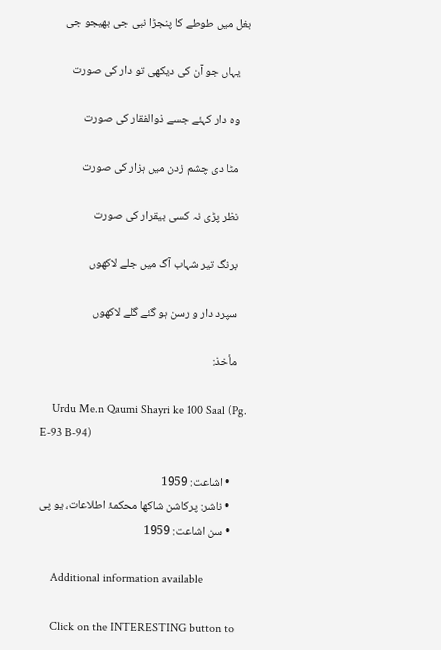بغل میں طوطے کا پنجڑا نبی جی بھیجو جی

    یہاں جو آن کی دیکھی تو دار کی صورت

    وہ دار کہئے جسے ذوالفقار کی صورت

    مٹا دی چشم زدن میں ہزار کی صورت

    نظر پڑی نہ کسی بیقرار کی صورت

    برنگ تیر شہاب آگ میں جلے لاکھوں

    سپرد دار و رسن ہو گئے گلے لاکھوں

    مأخذ:

    Urdu Me.n Qaumi Shayri ke 100 Saal (Pg. E-93 B-94)

      • اشاعت: 1959
      • ناشر: پرکاشن شاکھا محکمۂ اطلاعات، یو پی
      • سن اشاعت: 1959

    Additional information available

    Click on the INTERESTING button to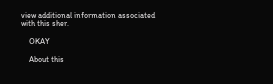view additional information associated with this sher.

    OKAY

    About this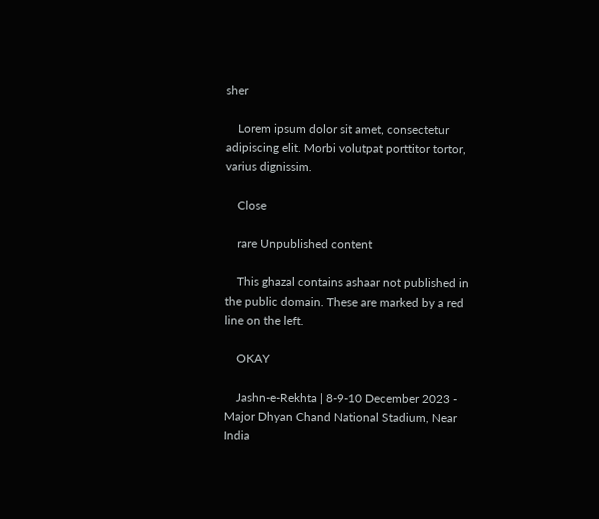sher

    Lorem ipsum dolor sit amet, consectetur adipiscing elit. Morbi volutpat porttitor tortor, varius dignissim.

    Close

    rare Unpublished content

    This ghazal contains ashaar not published in the public domain. These are marked by a red line on the left.

    OKAY

    Jashn-e-Rekhta | 8-9-10 December 2023 - Major Dhyan Chand National Stadium, Near India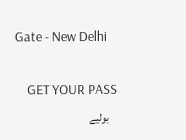Gate - New Delhi

    GET YOUR PASS
    بولیے